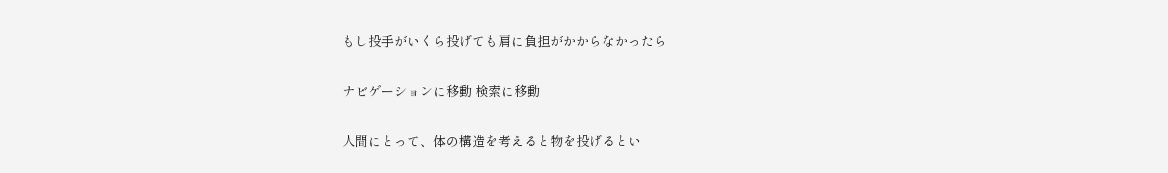もし投手がいくら投げても肩に負担がかからなかったら

ナビゲーションに移動 検索に移動

人間にとって、体の構造を考えると物を投げるとい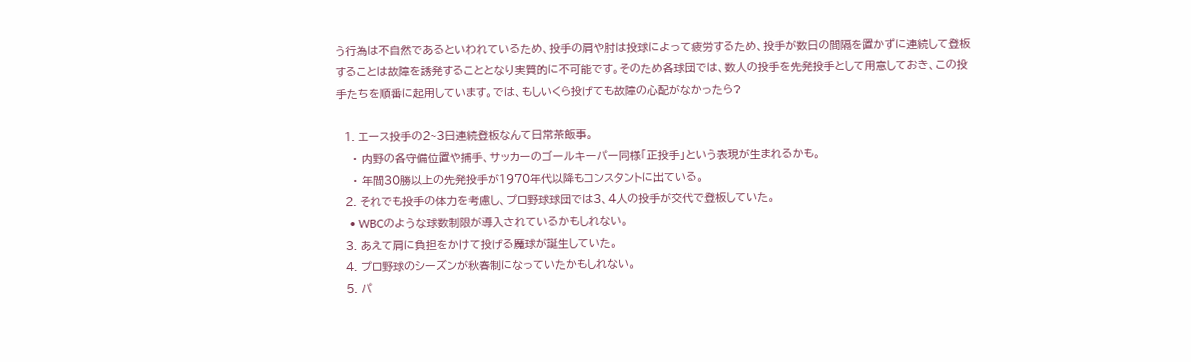う行為は不自然であるといわれているため、投手の肩や肘は投球によって疲労するため、投手が数日の間隔を置かずに連続して登板することは故障を誘発することとなり実質的に不可能です。そのため各球団では、数人の投手を先発投手として用意しておき、この投手たちを順番に起用しています。では、もしいくら投げても故障の心配がなかったら?

  1. エース投手の2~3日連続登板なんて日常茶飯事。
    • 内野の各守備位置や捕手、サッカーのゴールキーパー同様「正投手」という表現が生まれるかも。
    • 年間30勝以上の先発投手が1970年代以降もコンスタントに出ている。
  2. それでも投手の体力を考慮し、プロ野球球団では3、4人の投手が交代で登板していた。
    • WBCのような球数制限が導入されているかもしれない。
  3. あえて肩に負担をかけて投げる魔球が誕生していた。
  4. プロ野球のシーズンが秋春制になっていたかもしれない。
  5. パ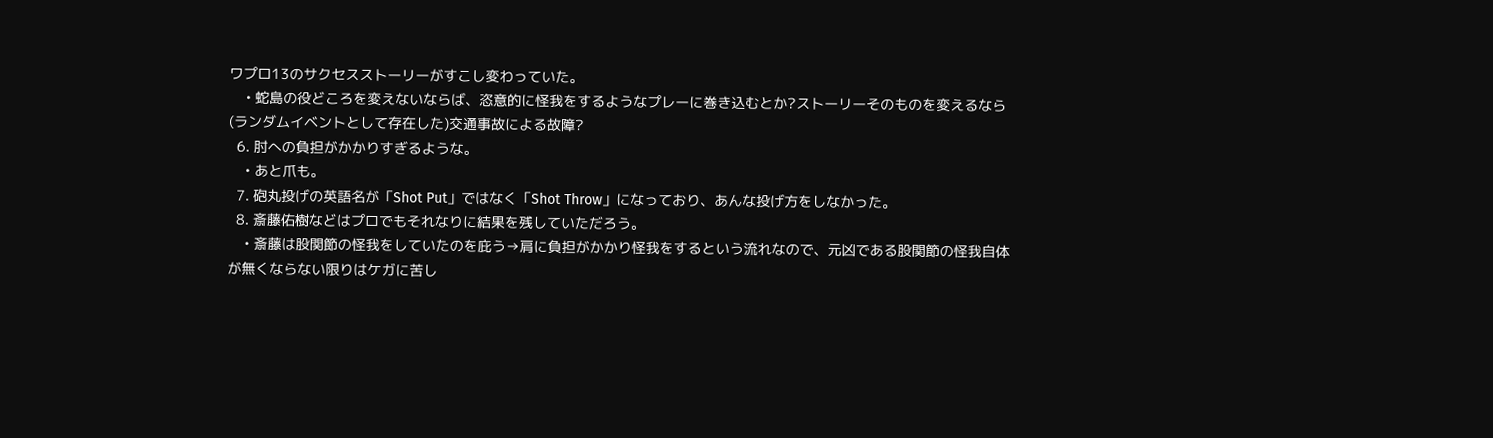ワプロ13のサクセスストーリーがすこし変わっていた。
    • 蛇島の役どころを変えないならば、恣意的に怪我をするようなプレーに巻き込むとか?ストーリーそのものを変えるなら(ランダムイベントとして存在した)交通事故による故障?
  6. 肘への負担がかかりすぎるような。
    • あと爪も。
  7. 砲丸投げの英語名が「Shot Put」ではなく「Shot Throw」になっており、あんな投げ方をしなかった。
  8. 斎藤佑樹などはプロでもそれなりに結果を残していただろう。
    • 斎藤は股関節の怪我をしていたのを庇う→肩に負担がかかり怪我をするという流れなので、元凶である股関節の怪我自体が無くならない限りはケガに苦し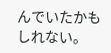んでいたかもしれない。